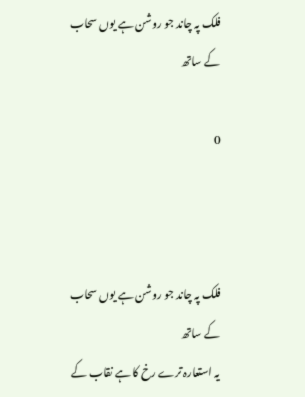فلک پہ چاند جو روشن ہے یوں سحاب کے ساتھ

0



فلک پہ چاند جو روشن ہے یوں سحاب کے ساتھ
یہ استعارہ ترے رخ کا ہے نقاب کے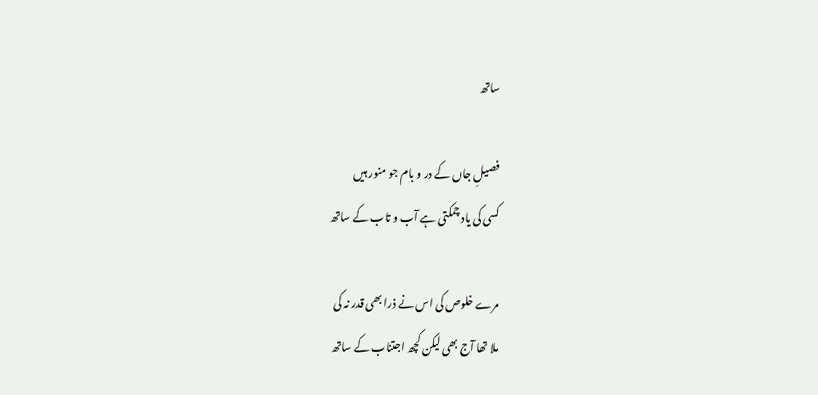ساتھ

فصیلِ جاں کے در و بام جو منور ہیں
کسی کی یاد چمکتی ہے آب و تاب کے ساتھ

مرے خلوص کی اس نے ذرا بھی قدر نہ کی
ملا تھا آج بھی لیکن کچھ اجتناب کے ساتھ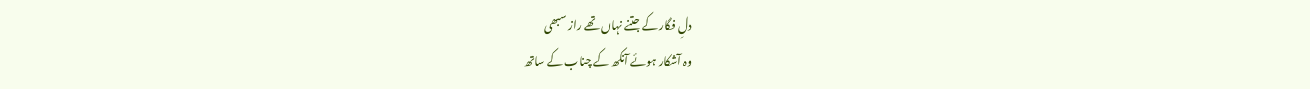دلِ فگار کے جتنے نہاں تھے راز سبھی
وہ آشکار ہوئے آنکھ کے چناب کے ساتھ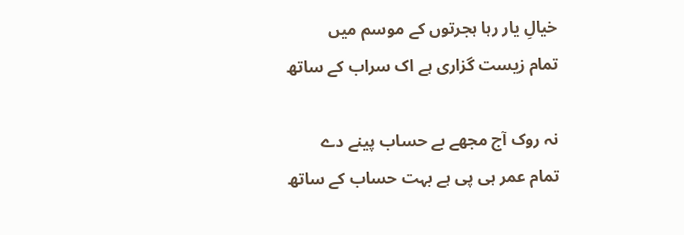خیالِ یار رہا ہجرتوں کے موسم میں
تمام زیست گزاری ہے اک سراب کے ساتھ

نہ روک آج مجھے بے حساب پینے دے
تمام عمر ہی پی ہے بہت حساب کے ساتھ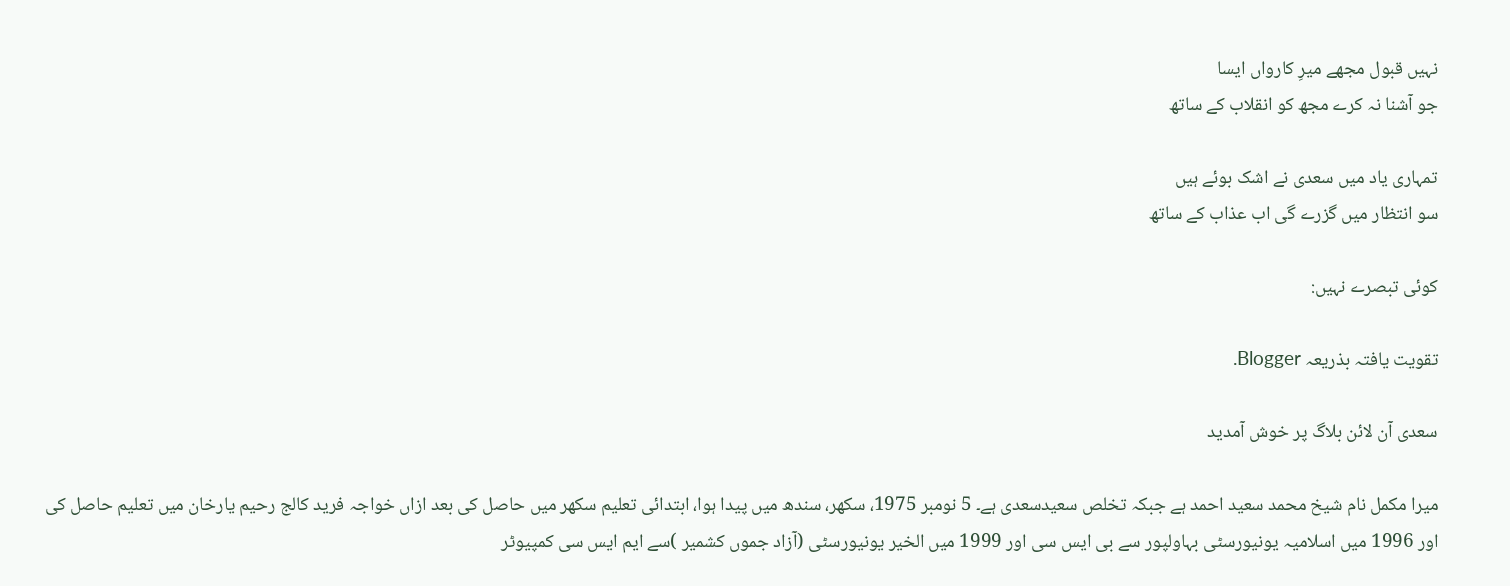نہیں قبول مجھے میرِ کارواں ایسا
جو آشنا نہ کرے مجھ کو انقلاب کے ساتھ

تمہاری یاد میں سعدی نے اشک بوئے ہیں
سو انتظار میں گزرے گی اب عذاب کے ساتھ

کوئی تبصرے نہیں:

تقویت یافتہ بذریعہ Blogger.

سعدی آن لائن بلاگ پر خوش آمدید

میرا مکمل نام شیخ محمد سعید احمد ہے جبکہ تخلص سعیدسعدی ہے۔ 5 نومبر 1975، سکھر، سندھ میں پیدا ہوا، ابتدائی تعلیم سکھر میں حاصل کی بعد ازاں خواجہ فرید کالج رحیم یارخان میں تعلیم حاصل کی اور 1996 میں اسلامیہ یونیورسٹی بہاولپور سے بی ایس سی اور 1999 میں الخیر یونیورسٹی (آزاد جموں کشمیر )سے ایم ایس سی کمپیوٹر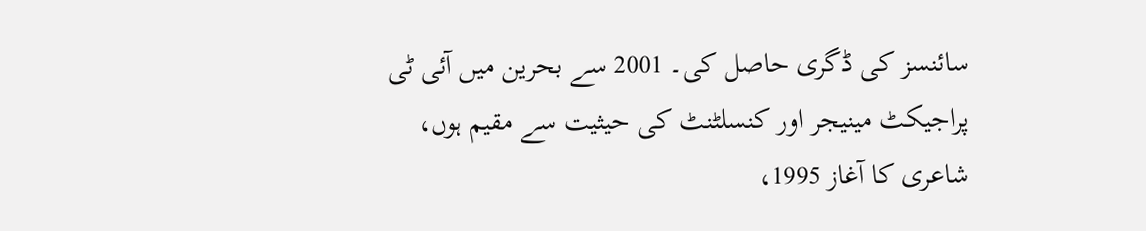سائنسز کی ڈگری حاصل کی۔ 2001 سے بحرین میں آئی ٹی پراجیکٹ مینیجر اور کنسلٹنٹ کی حیثیت سے مقیم ہوں، شاعری کا آغاز 1995،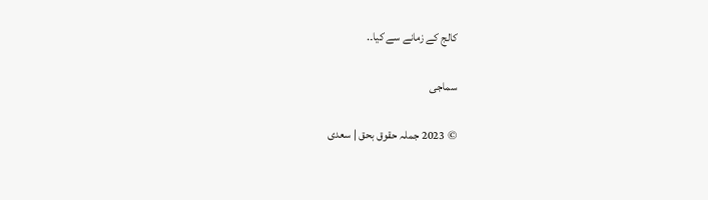کالج کے زمانے سے کیا۔.

سماجی

© 2023 جملہ حقوق بحق | سعدی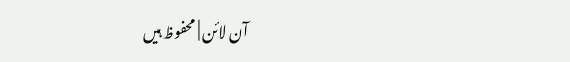آن لائن | محفوظ ہیں